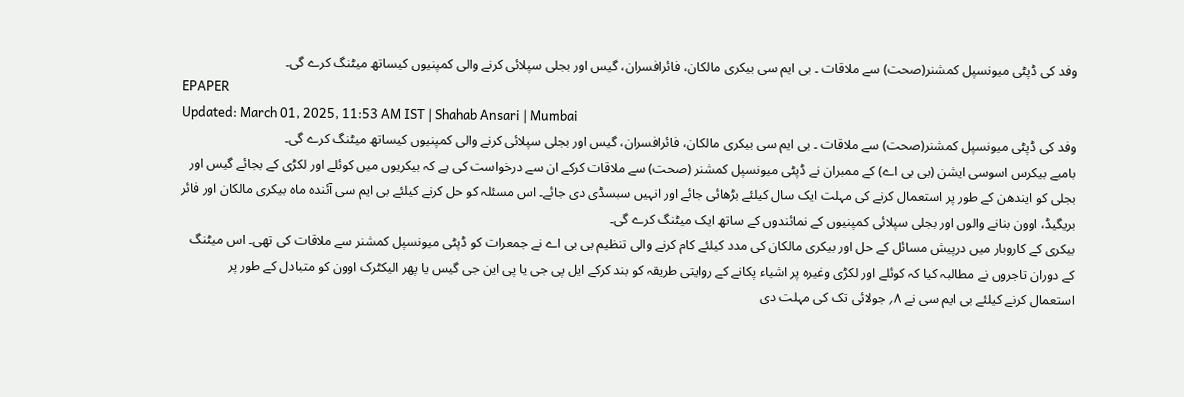وفد کی ڈپٹی میونسپل کمشنر(صحت) سے ملاقات ۔ بی ایم سی بیکری مالکان، فائرافسران، گیس اور بجلی سپلائی کرنے والی کمپنیوں کیساتھ میٹنگ کرے گی۔
EPAPER
Updated: March 01, 2025, 11:53 AM IST | Shahab Ansari | Mumbai
وفد کی ڈپٹی میونسپل کمشنر(صحت) سے ملاقات ۔ بی ایم سی بیکری مالکان، فائرافسران، گیس اور بجلی سپلائی کرنے والی کمپنیوں کیساتھ میٹنگ کرے گی۔
بامبے بیکرس اسوسی ایشن (بی بی اے) کے ممبران نے ڈپٹی میونسپل کمشنر (صحت) سے ملاقات کرکے ان سے درخواست کی ہے کہ بیکریوں میں کوئلے اور لکڑی کے بجائے گیس اور بجلی کو ایندھن کے طور پر استعمال کرنے کی مہلت ایک سال کیلئے بڑھائی جائے اور انہیں سبسڈی دی جائے۔ اس مسئلہ کو حل کرنے کیلئے بی ایم سی آئندہ ماہ بیکری مالکان اور فائر بریگیڈ، اوون بنانے والوں اور بجلی سپلائی کمپنیوں کے نمائندوں کے ساتھ ایک میٹنگ کرے گی۔
بیکری کے کاروبار میں درپیش مسائل کے حل اور بیکری مالکان کی مدد کیلئے کام کرنے والی تنظیم بی بی اے نے جمعرات کو ڈپٹی میونسپل کمشنر سے ملاقات کی تھی۔ اس میٹنگ کے دوران تاجروں نے مطالبہ کیا کہ کوئلے اور لکڑی وغیرہ پر اشیاء پکانے کے روایتی طریقہ کو بند کرکے ایل پی جی یا پی این جی گیس یا پھر الیکٹرک اوون کو متبادل کے طور پر استعمال کرنے کیلئے بی ایم سی نے ۸؍ جولائی تک کی مہلت دی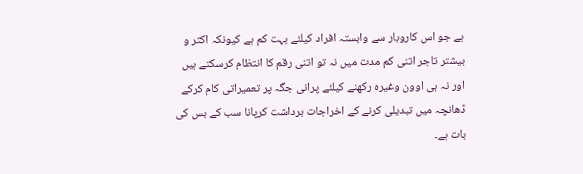ہے جو اس کاروبار سے وابستہ افراد کیلئے بہت کم ہے کیونکہ اکثر و بیشتر تاجر اتنی کم مدت میں نہ تو اتنی رقم کا انتظام کرسکتے ہیں اور نہ ہی اوون وغیرہ رکھنے کیلئے پرانی جگہ پر تعمیراتی کام کرکے ڈھانچہ میں تبدیلی کرنے کے اخراجات برداشت کرپانا سب کے بس کی بات ہے۔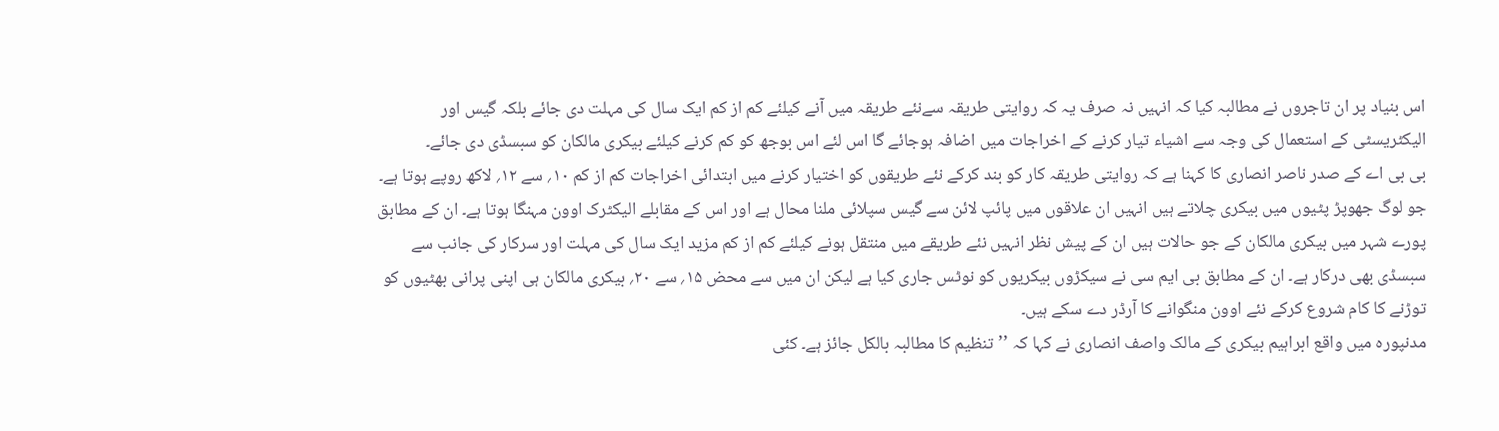اس بنیاد پر ان تاجروں نے مطالبہ کیا کہ انہیں نہ صرف یہ کہ روایتی طریقہ سےنئے طریقہ میں آنے کیلئے کم از کم ایک سال کی مہلت دی جائے بلکہ گیس اور الیکٹریسٹی کے استعمال کی وجہ سے اشیاء تیار کرنے کے اخراجات میں اضافہ ہوجائے گا اس لئے اس بوجھ کو کم کرنے کیلئے بیکری مالکان کو سبسڈی دی جائے۔
بی بی اے کے صدر ناصر انصاری کا کہنا ہے کہ روایتی طریقہ کار کو بند کرکے نئے طریقوں کو اختیار کرنے میں ابتدائی اخراجات کم از کم ۱۰؍ سے ۱۲؍ لاکھ روپے ہوتا ہے۔ جو لوگ جھوپڑ پٹیوں میں بیکری چلاتے ہیں انہیں ان علاقوں میں پائپ لائن سے گیس سپلائی ملنا محال ہے اور اس کے مقابلے الیکٹرک اوون مہنگا ہوتا ہے۔ ان کے مطابق پورے شہر میں بیکری مالکان کے جو حالات ہیں ان کے پیش نظر انہیں نئے طریقے میں منتقل ہونے کیلئے کم از کم مزید ایک سال کی مہلت اور سرکار کی جانب سے سبسڈی بھی درکار ہے۔ ان کے مطابق بی ایم سی نے سیکڑوں بیکریوں کو نوٹس جاری کیا ہے لیکن ان میں سے محض ۱۵؍ سے ۲۰؍ بیکری مالکان ہی اپنی پرانی بھٹیوں کو توڑنے کا کام شروع کرکے نئے اوون منگوانے کا آرڈر دے سکے ہیں۔
مدنپورہ میں واقع ابراہیم بیکری کے مالک واصف انصاری نے کہا کہ ’’تنظیم کا مطالبہ بالکل جائز ہے۔ کئی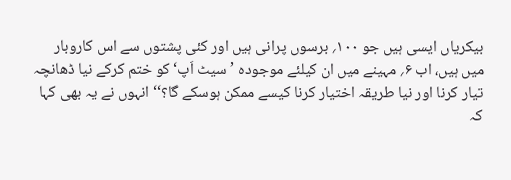بیکریاں ایسی ہیں جو ۱۰۰؍ برسوں پرانی ہیں اور کئی پشتوں سے اس کاروبار میں ہیں، اب ۶؍ مہینے میں ان کیلئے موجودہ ’سیٹ اَپ‘ کو ختم کرکے نیا ڈھانچہ تیار کرنا اور نیا طریقہ اختیار کرنا کیسے ممکن ہوسکے گا؟‘‘ انہوں نے یہ بھی کہا کہ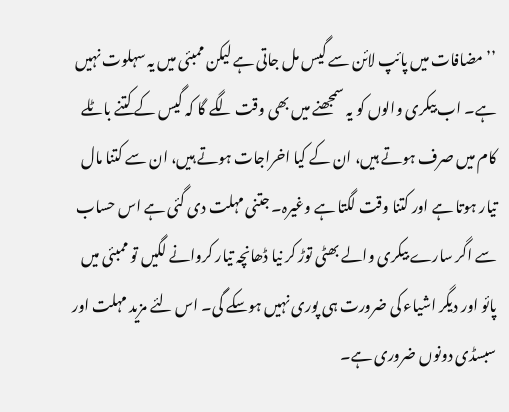’’مضافات میں پائپ لائن سے گیس مل جاتی ہے لیکن ممبئی میں یہ سہلوت نہیں ہے۔ اب بیکری والوں کو یہ سمجھنے میں بھی وقت لگے گا کہ گیس کے کتنے باٹلے کام میں صرف ہوتے ہیں، ان کے کیا اخراجات ہوتے ہیں، ان سے کتنا مال تیار ہوتا ہے اور کتنا وقت لگتا ہے وغیرہ۔ جتنی مہلت دی گئی ہے اس حساب سے اگر سارے بیکری والے بھٹی توڑ کر نیا ڈھانچہ تیار کروانے لگیں تو ممبئی میں پائو اور دیگر اشیاء کی ضرورت ہی پوری نہیں ہوسکے گی۔ اس لئے مزید مہلت اور سبسڈی دونوں ضروری ہے۔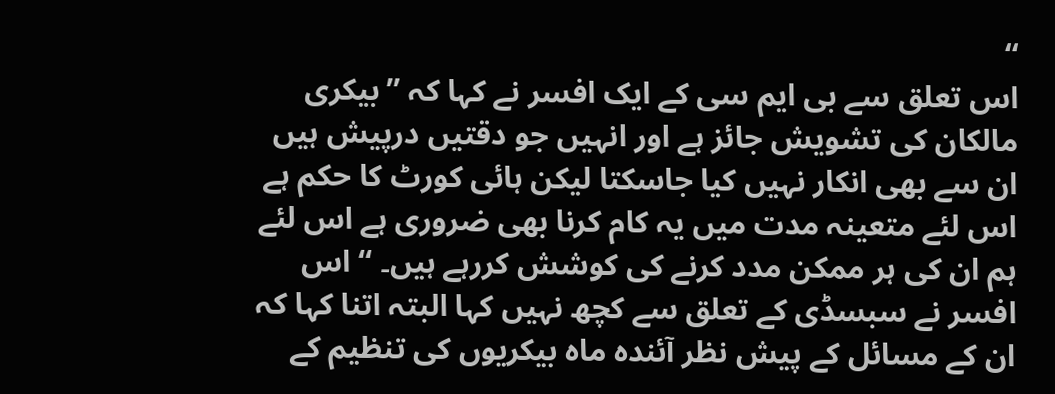‘‘
اس تعلق سے بی ایم سی کے ایک افسر نے کہا کہ ’’بیکری مالکان کی تشویش جائز ہے اور انہیں جو دقتیں درپیش ہیں ان سے بھی انکار نہیں کیا جاسکتا لیکن ہائی کورٹ کا حکم ہے اس لئے متعینہ مدت میں یہ کام کرنا بھی ضروری ہے اس لئے ہم ان کی ہر ممکن مدد کرنے کی کوشش کررہے ہیں۔ ‘‘ اس افسر نے سبسڈی کے تعلق سے کچھ نہیں کہا البتہ اتنا کہا کہ ان کے مسائل کے پیش نظر آئندہ ماہ بیکریوں کی تنظیم کے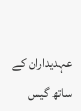عہدیداران کے ساتھ گیس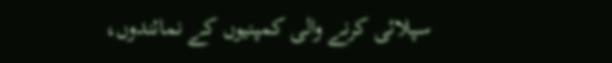سپلائی کرنے والی کمپنیوں کے نمائندوں،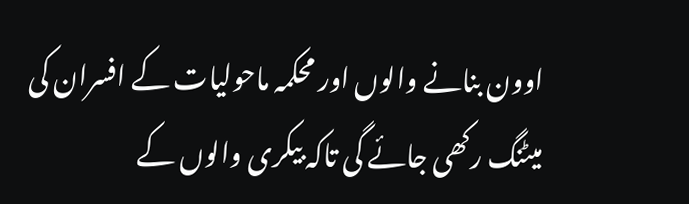اوون بنانے والوں اور محکمہ ماحولیات کے افسران کی میٹنگ رکھی جائے گی تاکہ بیکری والوں کے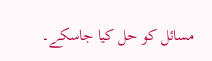مسائل کو حل کیا جاسکے۔